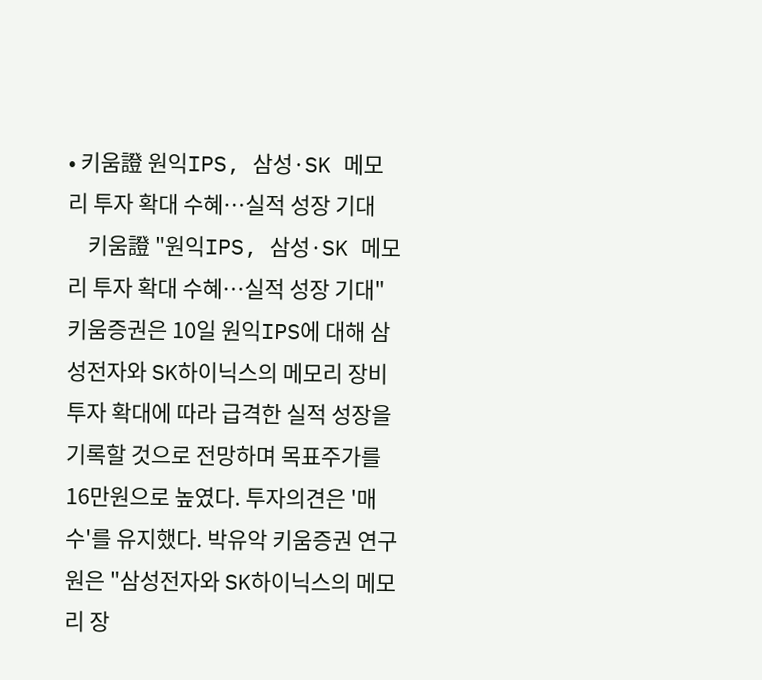• 키움證 원익IPS, 삼성·SK 메모리 투자 확대 수혜…실적 성장 기대
    키움證 "원익IPS, 삼성·SK 메모리 투자 확대 수혜…실적 성장 기대" 키움증권은 10일 원익IPS에 대해 삼성전자와 SK하이닉스의 메모리 장비 투자 확대에 따라 급격한 실적 성장을 기록할 것으로 전망하며 목표주가를 16만원으로 높였다. 투자의견은 '매수'를 유지했다. 박유악 키움증권 연구원은 "삼성전자와 SK하이닉스의 메모리 장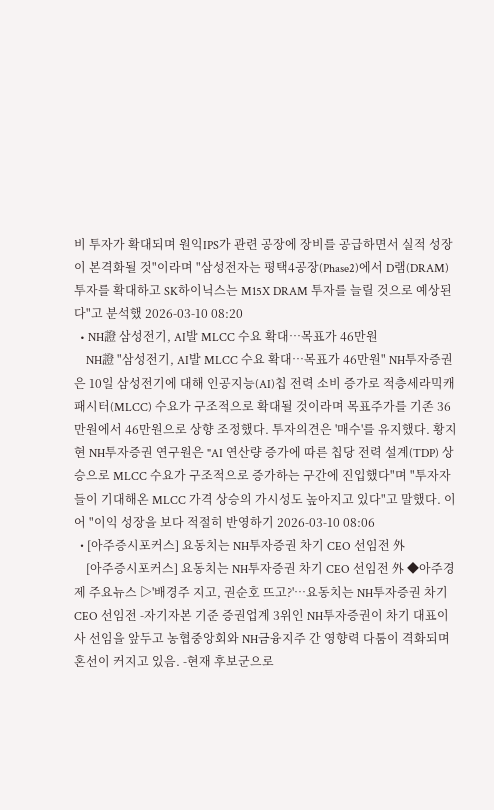비 투자가 확대되며 원익IPS가 관련 공장에 장비를 공급하면서 실적 성장이 본격화될 것"이라며 "삼성전자는 평택4공장(Phase2)에서 D램(DRAM) 투자를 확대하고 SK하이닉스는 M15X DRAM 투자를 늘릴 것으로 예상된다"고 분석했 2026-03-10 08:20
  • NH證 삼성전기, AI발 MLCC 수요 확대…목표가 46만원
    NH證 "삼성전기, AI발 MLCC 수요 확대…목표가 46만원" NH투자증권은 10일 삼성전기에 대해 인공지능(AI)칩 전력 소비 증가로 적층세라믹캐패시터(MLCC) 수요가 구조적으로 확대될 것이라며 목표주가를 기존 36만원에서 46만원으로 상향 조정했다. 투자의견은 '매수'를 유지했다. 황지현 NH투자증권 연구원은 "AI 연산량 증가에 따른 칩당 전력 설계(TDP) 상승으로 MLCC 수요가 구조적으로 증가하는 구간에 진입했다"며 "투자자들이 기대해온 MLCC 가격 상승의 가시성도 높아지고 있다"고 말했다. 이어 "이익 성장을 보다 적절히 반영하기 2026-03-10 08:06
  • [아주증시포커스] 요동치는 NH투자증권 차기 CEO 선임전 外
    [아주증시포커스] 요동치는 NH투자증권 차기 CEO 선임전 外 ◆아주경제 주요뉴스 ▷'배경주 지고, 권순호 뜨고?'…요동치는 NH투자증권 차기 CEO 선임전 -자기자본 기준 증권업계 3위인 NH투자증권이 차기 대표이사 선임을 앞두고 농협중앙회와 NH금융지주 간 영향력 다툼이 격화되며 혼선이 커지고 있음. -현재 후보군으로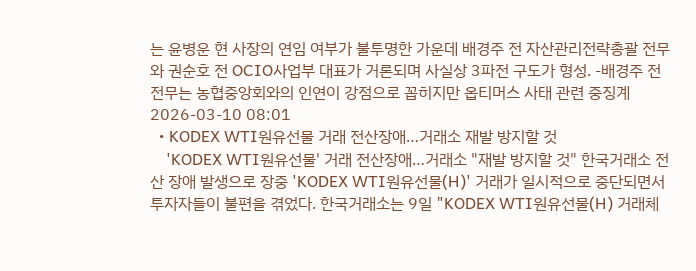는 윤병운 현 사장의 연임 여부가 불투명한 가운데 배경주 전 자산관리전략총괄 전무와 권순호 전 OCIO사업부 대표가 거론되며 사실상 3파전 구도가 형성. -배경주 전 전무는 농협중앙회와의 인연이 강점으로 꼽히지만 옵티머스 사태 관련 중징계 2026-03-10 08:01
  • KODEX WTI원유선물 거래 전산장애…거래소 재발 방지할 것
    'KODEX WTI원유선물' 거래 전산장애…거래소 "재발 방지할 것" 한국거래소 전산 장애 발생으로 장중 'KODEX WTI원유선물(H)' 거래가 일시적으로 중단되면서 투자자들이 불편을 겪었다. 한국거래소는 9일 "KODEX WTI원유선물(H) 거래체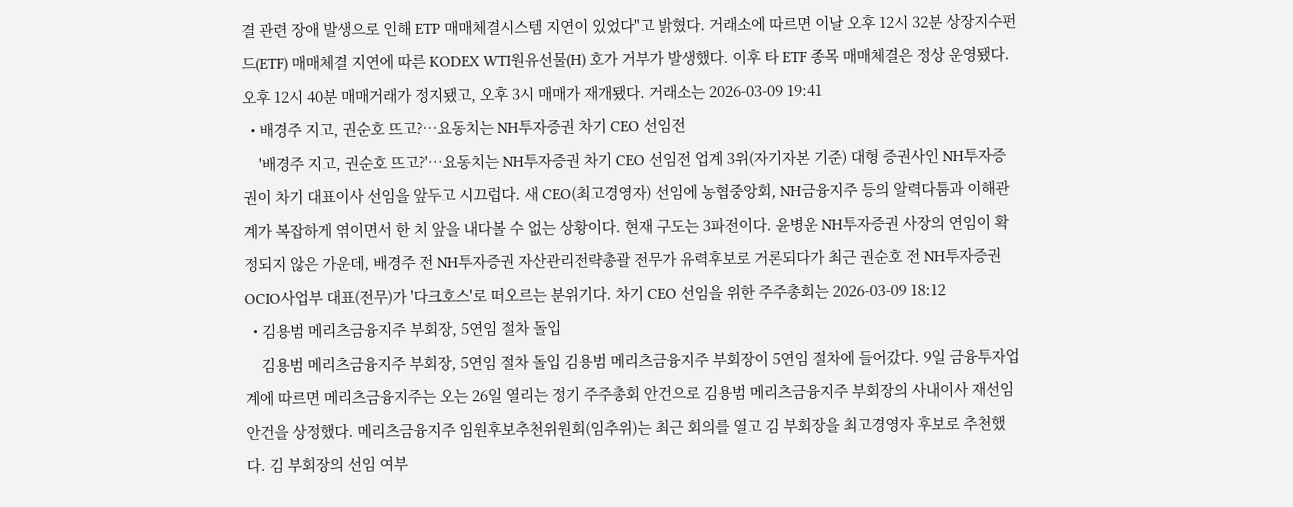결 관련 장애 발생으로 인해 ETP 매매체결시스템 지연이 있었다"고 밝혔다. 거래소에 따르면 이날 오후 12시 32분 상장지수펀드(ETF) 매매체결 지연에 따른 KODEX WTI원유선물(H) 호가 거부가 발생했다. 이후 타 ETF 종목 매매체결은 정상 운영됐다. 오후 12시 40분 매매거래가 정지됐고, 오후 3시 매매가 재개됐다. 거래소는 2026-03-09 19:41
  • 배경주 지고, 권순호 뜨고?…요동치는 NH투자증권 차기 CEO 선임전
    '배경주 지고, 권순호 뜨고?'…요동치는 NH투자증권 차기 CEO 선임전 업계 3위(자기자본 기준) 대형 증권사인 NH투자증권이 차기 대표이사 선임을 앞두고 시끄럽다. 새 CEO(최고경영자) 선임에 농협중앙회, NH금융지주 등의 알력다툼과 이해관계가 복잡하게 엮이면서 한 치 앞을 내다볼 수 없는 상황이다. 현재 구도는 3파전이다. 윤병운 NH투자증권 사장의 연임이 확정되지 않은 가운데, 배경주 전 NH투자증권 자산관리전략총괄 전무가 유력후보로 거론되다가 최근 권순호 전 NH투자증권 OCIO사업부 대표(전무)가 '다크호스'로 떠오르는 분위기다. 차기 CEO 선임을 위한 주주총회는 2026-03-09 18:12
  • 김용범 메리츠금융지주 부회장, 5연임 절차 돌입
    김용범 메리츠금융지주 부회장, 5연임 절차 돌입 김용범 메리츠금융지주 부회장이 5연임 절차에 들어갔다. 9일 금융투자업계에 따르면 메리츠금융지주는 오는 26일 열리는 정기 주주총회 안건으로 김용범 메리츠금융지주 부회장의 사내이사 재선임 안건을 상정했다. 메리츠금융지주 임원후보추천위원회(임추위)는 최근 회의를 열고 김 부회장을 최고경영자 후보로 추천했다. 김 부회장의 선임 여부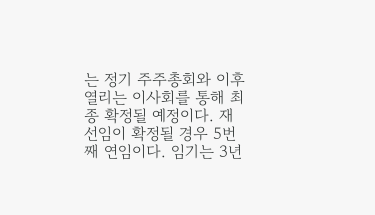는 정기 주주총회와 이후 열리는 이사회를 통해 최종 확정될 예정이다. 재선임이 확정될 경우 5번째 연임이다. 임기는 3년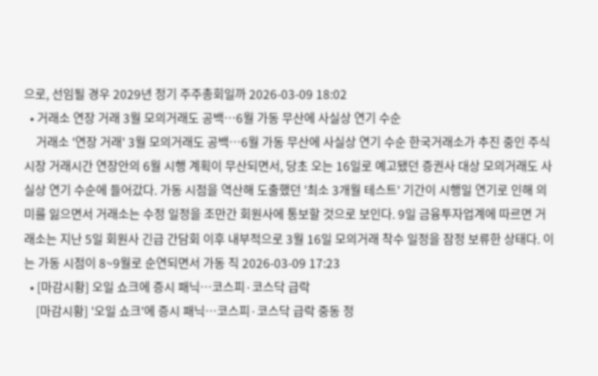으로, 선임될 경우 2029년 정기 주주총회일까 2026-03-09 18:02
  • 거래소 연장 거래 3월 모의거래도 공백…6월 가동 무산에 사실상 연기 수순
    거래소 '연장 거래' 3월 모의거래도 공백…6월 가동 무산에 사실상 연기 수순 한국거래소가 추진 중인 주식시장 거래시간 연장안의 6월 시행 계획이 무산되면서, 당초 오는 16일로 예고됐던 증권사 대상 모의거래도 사실상 연기 수순에 들어갔다. 가동 시점을 역산해 도출했던 '최소 3개월 테스트' 기간이 시행일 연기로 인해 의미를 잃으면서 거래소는 수정 일정을 조만간 회원사에 통보할 것으로 보인다. 9일 금융투자업계에 따르면 거래소는 지난 5일 회원사 긴급 간담회 이후 내부적으로 3월 16일 모의거래 착수 일정을 잠정 보류한 상태다. 이는 가동 시점이 8~9월로 순연되면서 가동 직 2026-03-09 17:23
  • [마감시황] 오일 쇼크에 증시 패닉…코스피·코스닥 급락
    [마감시황] '오일 쇼크'에 증시 패닉…코스피·코스닥 급락 중동 정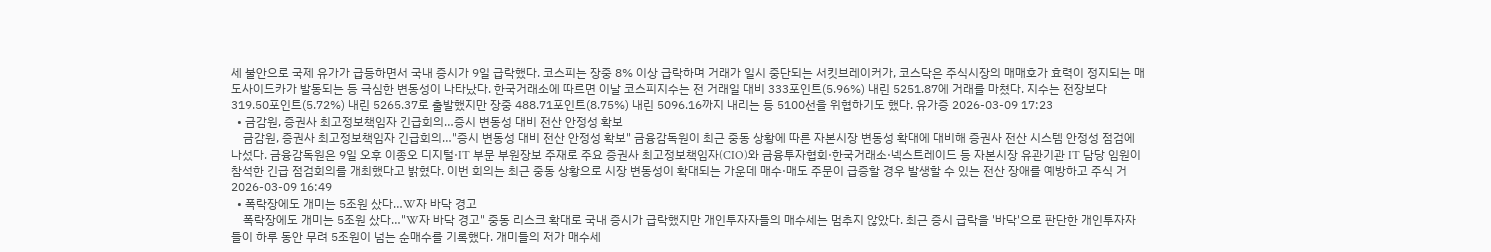세 불안으로 국제 유가가 급등하면서 국내 증시가 9일 급락했다. 코스피는 장중 8% 이상 급락하며 거래가 일시 중단되는 서킷브레이커가, 코스닥은 주식시장의 매매호가 효력이 정지되는 매도사이드카가 발동되는 등 극심한 변동성이 나타났다. 한국거래소에 따르면 이날 코스피지수는 전 거래일 대비 333포인트(5.96%) 내린 5251.87에 거래를 마쳤다. 지수는 전장보다 319.50포인트(5.72%) 내린 5265.37로 출발했지만 장중 488.71포인트(8.75%) 내린 5096.16까지 내리는 등 5100선을 위협하기도 했다. 유가증 2026-03-09 17:23
  • 금감원, 증권사 최고정보책임자 긴급회의…증시 변동성 대비 전산 안정성 확보
    금감원, 증권사 최고정보책임자 긴급회의…"증시 변동성 대비 전산 안정성 확보" 금융감독원이 최근 중동 상황에 따른 자본시장 변동성 확대에 대비해 증권사 전산 시스템 안정성 점검에 나섰다. 금융감독원은 9일 오후 이종오 디지털·IT 부문 부원장보 주재로 주요 증권사 최고정보책임자(CIO)와 금융투자협회·한국거래소·넥스트레이드 등 자본시장 유관기관 IT 담당 임원이 참석한 긴급 점검회의를 개최했다고 밝혔다. 이번 회의는 최근 중동 상황으로 시장 변동성이 확대되는 가운데 매수·매도 주문이 급증할 경우 발생할 수 있는 전산 장애를 예방하고 주식 거 2026-03-09 16:49
  • 폭락장에도 개미는 5조원 샀다…W자 바닥 경고
    폭락장에도 개미는 5조원 샀다…"W자 바닥 경고" 중동 리스크 확대로 국내 증시가 급락했지만 개인투자자들의 매수세는 멈추지 않았다. 최근 증시 급락을 '바닥'으로 판단한 개인투자자들이 하루 동안 무려 5조원이 넘는 순매수를 기록했다. 개미들의 저가 매수세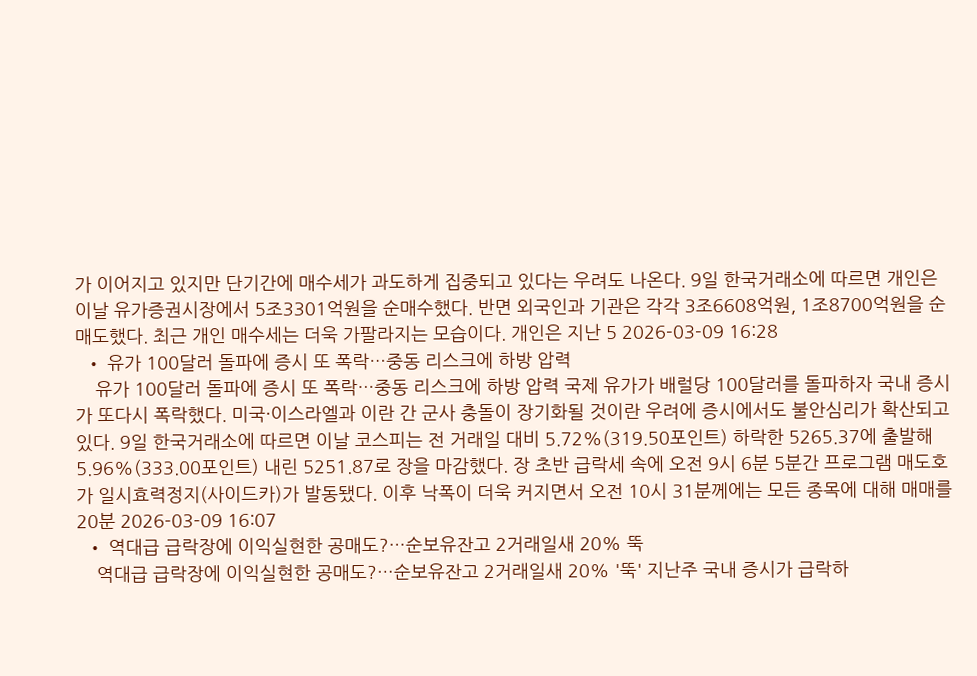가 이어지고 있지만 단기간에 매수세가 과도하게 집중되고 있다는 우려도 나온다. 9일 한국거래소에 따르면 개인은 이날 유가증권시장에서 5조3301억원을 순매수했다. 반면 외국인과 기관은 각각 3조6608억원, 1조8700억원을 순매도했다. 최근 개인 매수세는 더욱 가팔라지는 모습이다. 개인은 지난 5 2026-03-09 16:28
  • 유가 100달러 돌파에 증시 또 폭락…중동 리스크에 하방 압력
    유가 100달러 돌파에 증시 또 폭락…중동 리스크에 하방 압력 국제 유가가 배럴당 100달러를 돌파하자 국내 증시가 또다시 폭락했다. 미국·이스라엘과 이란 간 군사 충돌이 장기화될 것이란 우려에 증시에서도 불안심리가 확산되고 있다. 9일 한국거래소에 따르면 이날 코스피는 전 거래일 대비 5.72%(319.50포인트) 하락한 5265.37에 출발해 5.96%(333.00포인트) 내린 5251.87로 장을 마감했다. 장 초반 급락세 속에 오전 9시 6분 5분간 프로그램 매도호가 일시효력정지(사이드카)가 발동됐다. 이후 낙폭이 더욱 커지면서 오전 10시 31분께에는 모든 종목에 대해 매매를 20분 2026-03-09 16:07
  • 역대급 급락장에 이익실현한 공매도?…순보유잔고 2거래일새 20% 뚝
    역대급 급락장에 이익실현한 공매도?…순보유잔고 2거래일새 20% '뚝' 지난주 국내 증시가 급락하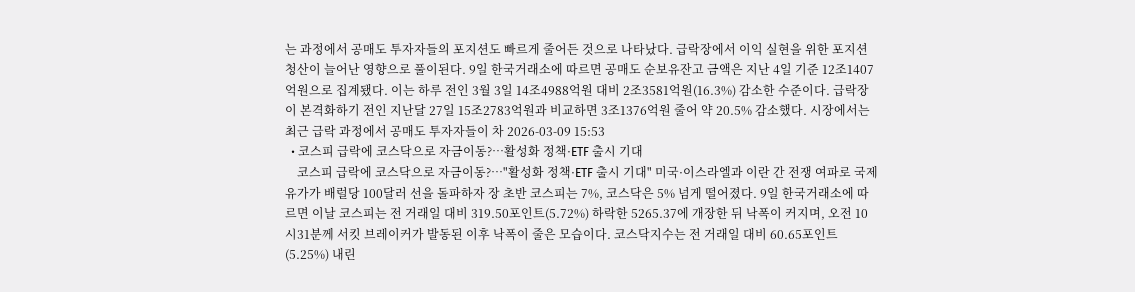는 과정에서 공매도 투자자들의 포지션도 빠르게 줄어든 것으로 나타났다. 급락장에서 이익 실현을 위한 포지션 청산이 늘어난 영향으로 풀이된다. 9일 한국거래소에 따르면 공매도 순보유잔고 금액은 지난 4일 기준 12조1407억원으로 집계됐다. 이는 하루 전인 3월 3일 14조4988억원 대비 2조3581억원(16.3%) 감소한 수준이다. 급락장이 본격화하기 전인 지난달 27일 15조2783억원과 비교하면 3조1376억원 줄어 약 20.5% 감소했다. 시장에서는 최근 급락 과정에서 공매도 투자자들이 차 2026-03-09 15:53
  • 코스피 급락에 코스닥으로 자금이동?…활성화 정책·ETF 출시 기대
    코스피 급락에 코스닥으로 자금이동?…"활성화 정책·ETF 출시 기대" 미국·이스라엘과 이란 간 전쟁 여파로 국제유가가 배럴당 100달러 선을 돌파하자 장 초반 코스피는 7%, 코스닥은 5% 넘게 떨어졌다. 9일 한국거래소에 따르면 이날 코스피는 전 거래일 대비 319.50포인트(5.72%) 하락한 5265.37에 개장한 뒤 낙폭이 커지며, 오전 10시31분께 서킷 브레이커가 발동된 이후 낙폭이 줄은 모습이다. 코스닥지수는 전 거래일 대비 60.65포인트(5.25%) 내린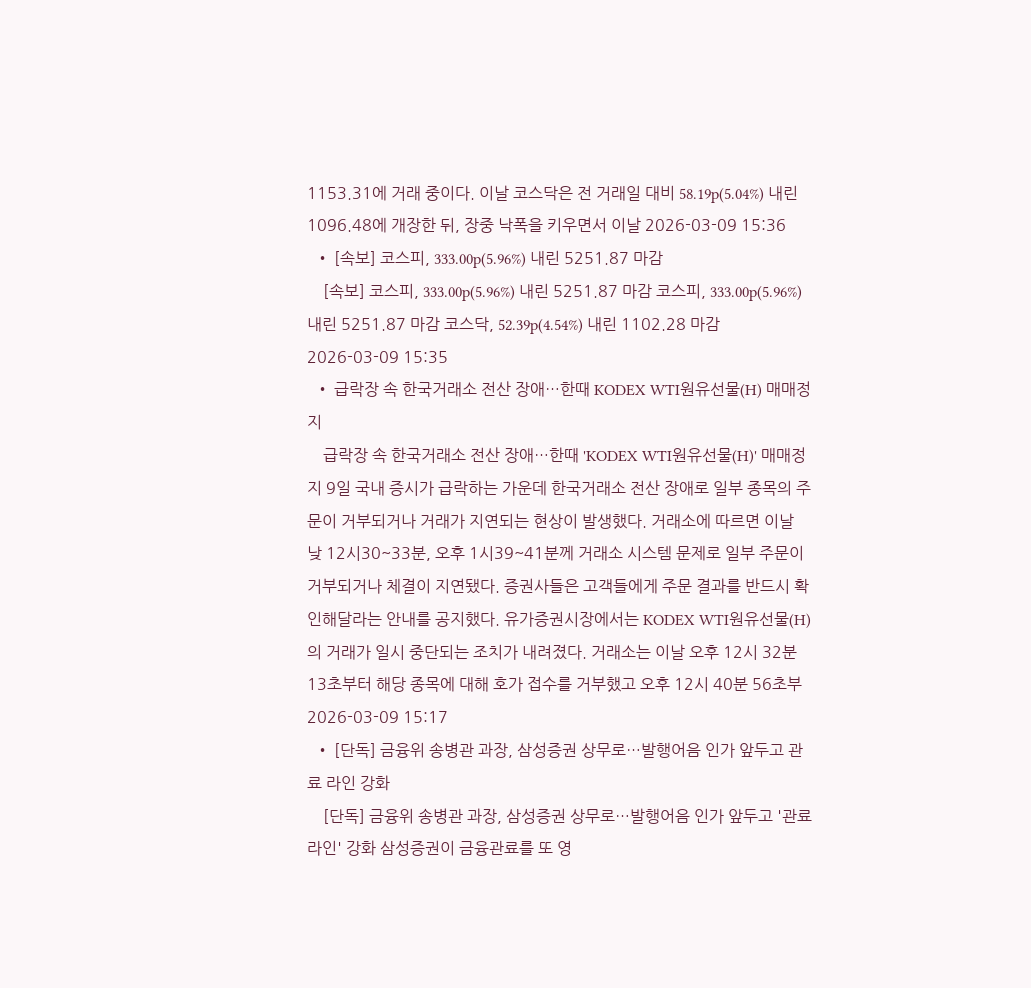1153.31에 거래 중이다. 이날 코스닥은 전 거래일 대비 58.19p(5.04%) 내린 1096.48에 개장한 뒤, 장중 낙폭을 키우면서 이날 2026-03-09 15:36
  • [속보] 코스피, 333.00p(5.96%) 내린 5251.87 마감
    [속보] 코스피, 333.00p(5.96%) 내린 5251.87 마감 코스피, 333.00p(5.96%) 내린 5251.87 마감 코스닥, 52.39p(4.54%) 내린 1102.28 마감 2026-03-09 15:35
  • 급락장 속 한국거래소 전산 장애…한때 KODEX WTI원유선물(H) 매매정지
    급락장 속 한국거래소 전산 장애…한때 'KODEX WTI원유선물(H)' 매매정지 9일 국내 증시가 급락하는 가운데 한국거래소 전산 장애로 일부 종목의 주문이 거부되거나 거래가 지연되는 현상이 발생했다. 거래소에 따르면 이날 낮 12시30~33분, 오후 1시39~41분께 거래소 시스템 문제로 일부 주문이 거부되거나 체결이 지연됐다. 증권사들은 고객들에게 주문 결과를 반드시 확인해달라는 안내를 공지했다. 유가증권시장에서는 KODEX WTI원유선물(H)의 거래가 일시 중단되는 조치가 내려졌다. 거래소는 이날 오후 12시 32분 13초부터 해당 종목에 대해 호가 접수를 거부했고 오후 12시 40분 56초부 2026-03-09 15:17
  • [단독] 금융위 송병관 과장, 삼성증권 상무로…발행어음 인가 앞두고 관료 라인 강화
    [단독] 금융위 송병관 과장, 삼성증권 상무로…발행어음 인가 앞두고 '관료 라인' 강화 삼성증권이 금융관료를 또 영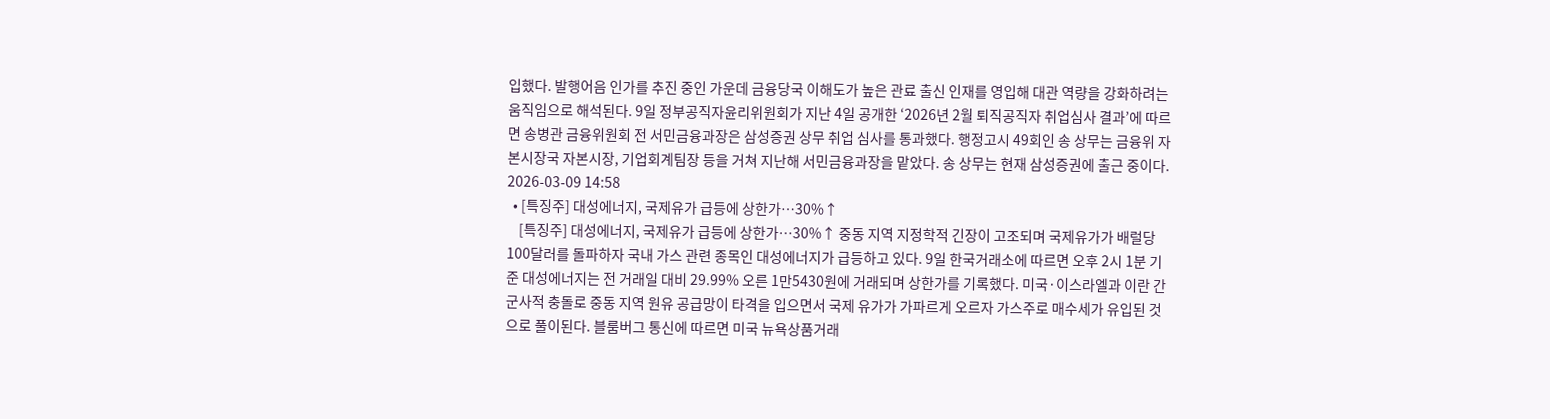입했다. 발행어음 인가를 추진 중인 가운데 금융당국 이해도가 높은 관료 출신 인재를 영입해 대관 역량을 강화하려는 움직임으로 해석된다. 9일 정부공직자윤리위원회가 지난 4일 공개한 ‘2026년 2월 퇴직공직자 취업심사 결과’에 따르면 송병관 금융위원회 전 서민금융과장은 삼성증권 상무 취업 심사를 통과했다. 행정고시 49회인 송 상무는 금융위 자본시장국 자본시장, 기업회계팀장 등을 거쳐 지난해 서민금융과장을 맡았다. 송 상무는 현재 삼성증권에 출근 중이다. 2026-03-09 14:58
  • [특징주] 대성에너지, 국제유가 급등에 상한가…30%↑
    [특징주] 대성에너지, 국제유가 급등에 상한가…30%↑ 중동 지역 지정학적 긴장이 고조되며 국제유가가 배럴당 100달러를 돌파하자 국내 가스 관련 종목인 대성에너지가 급등하고 있다. 9일 한국거래소에 따르면 오후 2시 1분 기준 대성에너지는 전 거래일 대비 29.99% 오른 1만5430원에 거래되며 상한가를 기록했다. 미국·이스라엘과 이란 간 군사적 충돌로 중동 지역 원유 공급망이 타격을 입으면서 국제 유가가 가파르게 오르자 가스주로 매수세가 유입된 것으로 풀이된다. 블룸버그 통신에 따르면 미국 뉴욕상품거래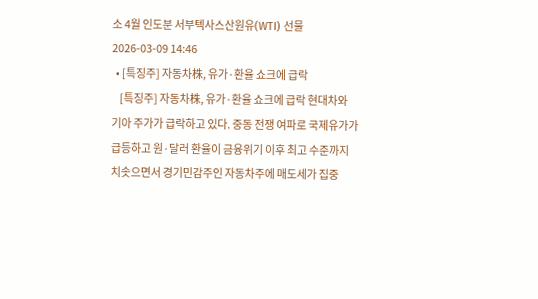소 4월 인도분 서부텍사스산원유(WTI) 선물 2026-03-09 14:46
  • [특징주] 자동차株, 유가·환율 쇼크에 급락
    [특징주] 자동차株, 유가·환율 쇼크에 급락 현대차와 기아 주가가 급락하고 있다. 중동 전쟁 여파로 국제유가가 급등하고 원·달러 환율이 금융위기 이후 최고 수준까지 치솟으면서 경기민감주인 자동차주에 매도세가 집중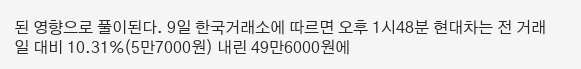된 영향으로 풀이된다. 9일 한국거래소에 따르면 오후 1시48분 현대차는 전 거래일 대비 10.31%(5만7000원) 내린 49만6000원에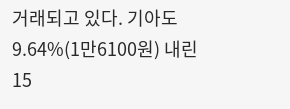거래되고 있다. 기아도 9.64%(1만6100원) 내린 15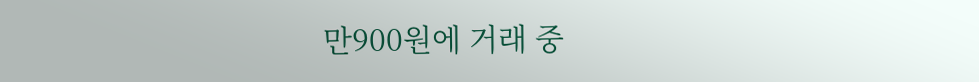만900원에 거래 중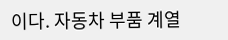이다. 자동차 부품 계열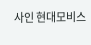사인 현대모비스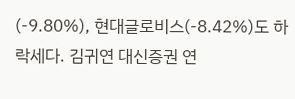(-9.80%), 현대글로비스(-8.42%)도 하락세다. 김귀연 대신증권 연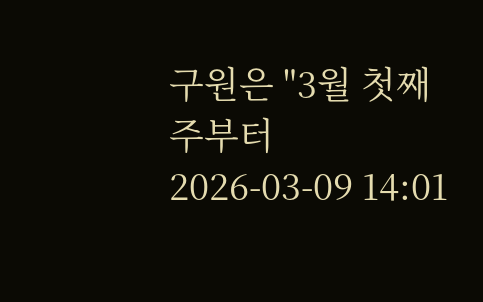구원은 "3월 첫째 주부터 2026-03-09 14:01